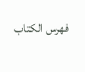فهرس الكتاب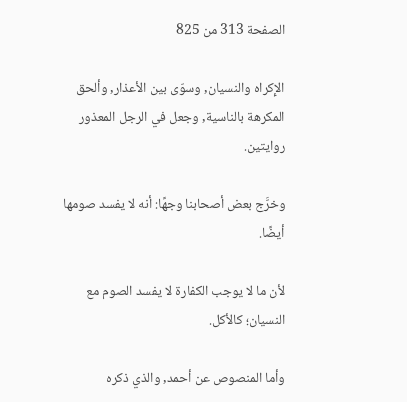الصفحة 313 من 825

الإِكراه والنسيان, وسوّى بين الأعذار, وألحق المكرهة بالناسية, وجعل في الرجل المعذور روايتين.

وخرَّج بعض أصحابنا وجهًا: أنه لا يفسد صومها أيضًا.

لأن ما لا يوجب الكفارة لا يفسد الصوم مع النسيان؛ كالأكل.

وأما المنصوص عن أحمد, والذي ذكره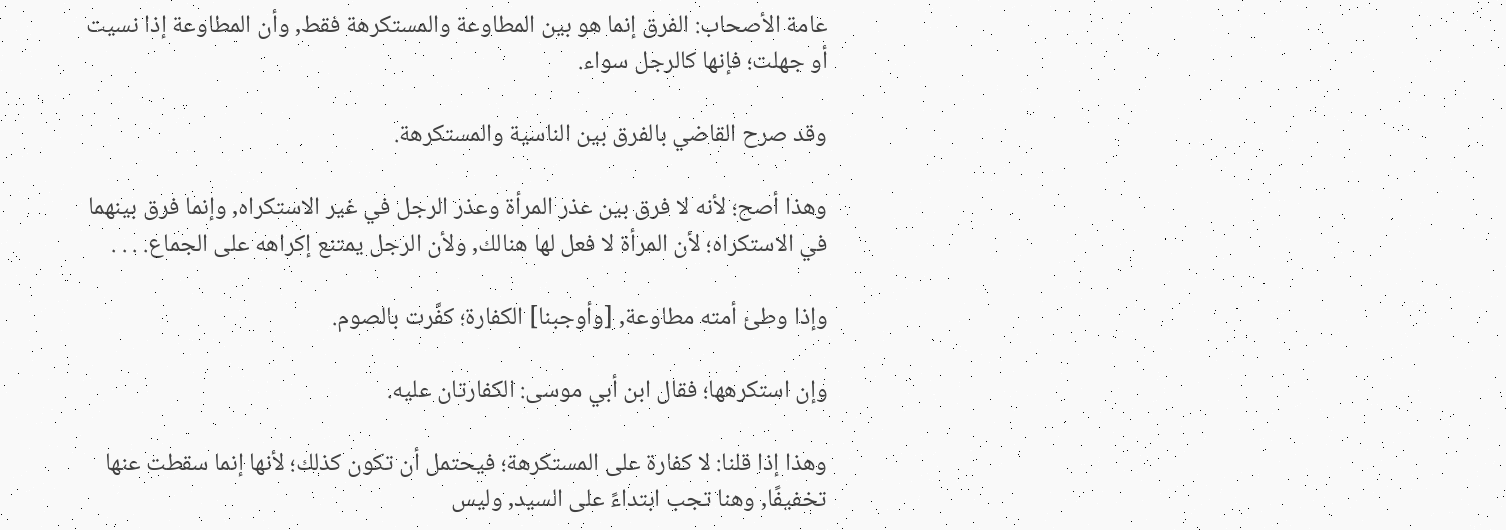عامة الأصحاب: الفرق إنما هو بين المطاوعة والمستكرهة فقط, وأن المطاوعة إذا نسيت أو جهلت؛ فإنها كالرجل سواء.

وقد صرح القاضي بالفرق بين الناسية والمستكرهة.

وهذا أصح؛ لأنه لا فرق بين عذر المرأة وعذر الرجل في غير الاستكراه, وإنما فرق بينهما في الاستكراه؛ لأن المرأة لا فعل لها هنالك, ولأن الرجل يمتنع إكراهه على الجماع. . . .

وإذا وطئ أمته مطاوعة, [وأوجبنا] الكفارة؛ كفَّرت بالصوم.

وإن استكرهها؛ فقال ابن أبي موسى: الكفارتان عليه.

وهذا إذا قلنا: لا كفارة على المستكرهة؛ فيحتمل أن تكون كذلك؛ لأنها إنما سقطت عنها تخفيفًا, وهنا تجب ابتداءً على السيد, وليس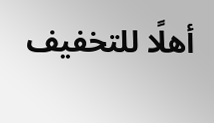أهلًا للتخفيف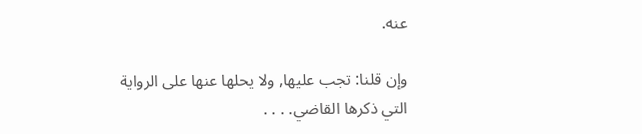عنه.

وإن قلنا: تجب عليها, ولا يحلها عنها على الرواية التي ذكرها القاضي. . . .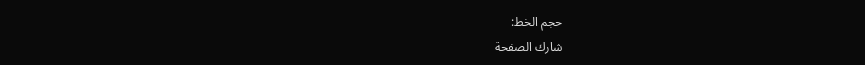حجم الخط:
شارك الصفحة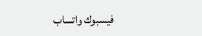فيسبوك واتساب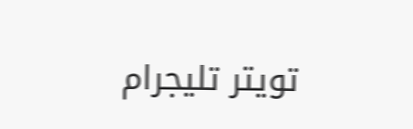تويتر تليجرام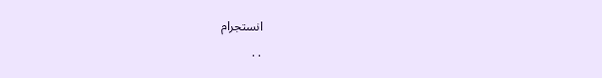انستجرام
. .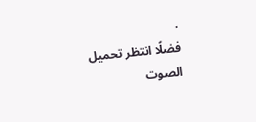.
فضلًا انتظر تحميل الصوت